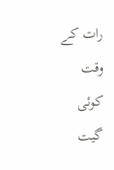رات کے وقت کوئی گیت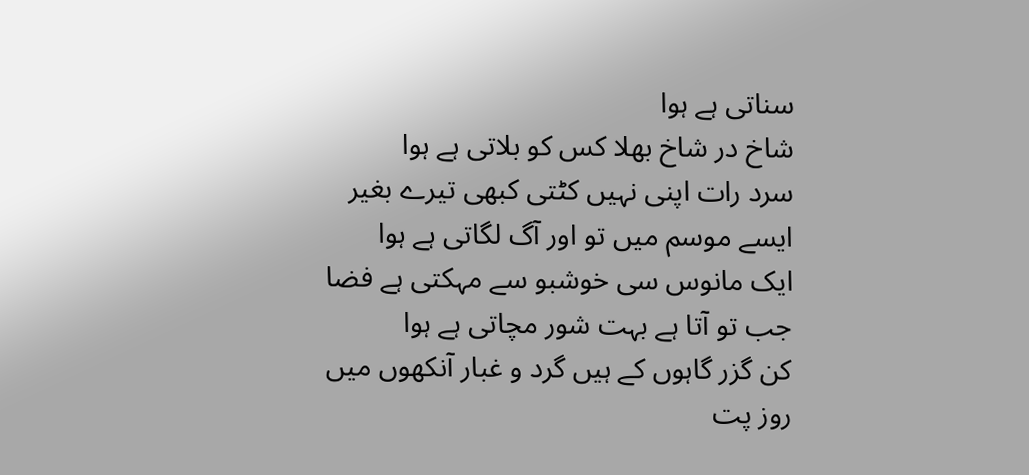سناتی ہے ہوا
شاخ در شاخ بھلا کس کو بلاتی ہے ہوا
سرد رات اپنی نہیں کٹتی کبھی تیرے بغیر
ایسے موسم میں تو اور آگ لگاتی ہے ہوا
ایک مانوس سی خوشبو سے مہکتی ہے فضا
جب تو آتا ہے بہت شور مچاتی ہے ہوا
کن گزر گاہوں کے ہیں گرد و غبار آنکھوں میں
روز پت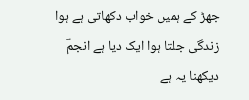جھڑ کے ہمیں خواب دکھاتی ہے ہوا
زندگی جلتا ہوا ایک دیا ہے انجمؔ
دیکھنا یہ ہے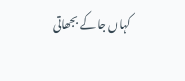کہاں جا کے بجھاتی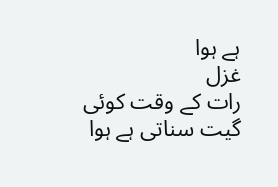ہے ہوا
غزل
رات کے وقت کوئی گیت سناتی ہے ہوا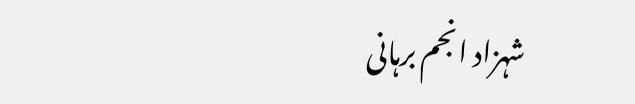شہزاد انجم برہانی